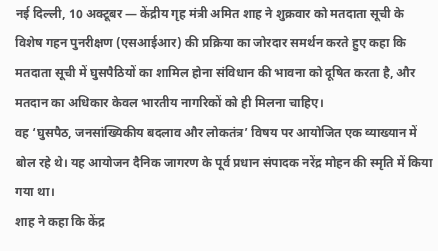नई दिल्ली, 10 अक्टूबर — केंद्रीय गृह मंत्री अमित शाह ने शुक्रवार को मतदाता सूची के विशेष गहन पुनरीक्षण (एसआईआर) की प्रक्रिया का जोरदार समर्थन करते हुए कहा कि मतदाता सूची में घुसपैठियों का शामिल होना संविधान की भावना को दूषित करता है, और मतदान का अधिकार केवल भारतीय नागरिकों को ही मिलना चाहिए।
वह ‘घुसपैठ, जनसांख्यिकीय बदलाव और लोकतंत्र’ विषय पर आयोजित एक व्याख्यान में बोल रहे थे। यह आयोजन दैनिक जागरण के पूर्व प्रधान संपादक नरेंद्र मोहन की स्मृति में किया गया था।
शाह ने कहा कि केंद्र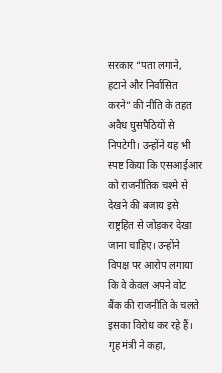सरकार “पता लगाने, हटाने और निर्वासित करने” की नीति के तहत अवैध घुसपैठियों से निपटेगी। उन्होंने यह भी स्पष्ट किया कि एसआईआर को राजनीतिक चश्मे से देखने की बजाय इसे राष्ट्रहित से जोड़कर देखा जाना चाहिए। उन्होंने विपक्ष पर आरोप लगाया कि वे केवल अपने वोट बैंक की राजनीति के चलते इसका विरोध कर रहे हैं।
गृह मंत्री ने कहा,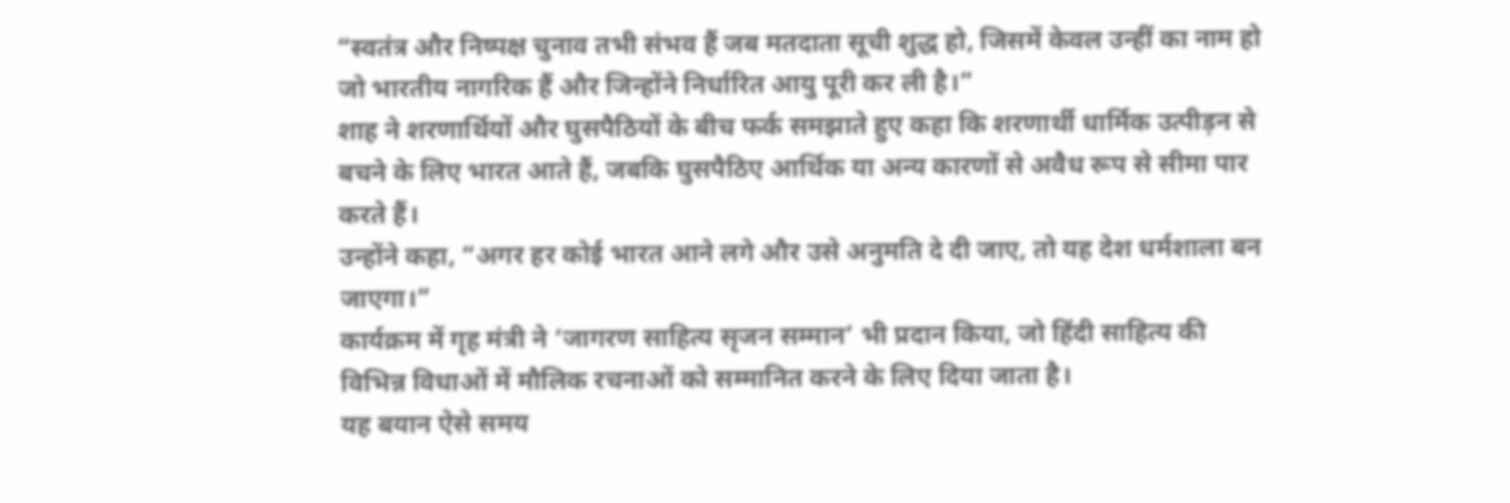“स्वतंत्र और निष्पक्ष चुनाव तभी संभव हैं जब मतदाता सूची शुद्ध हो, जिसमें केवल उन्हीं का नाम हो जो भारतीय नागरिक हैं और जिन्होंने निर्धारित आयु पूरी कर ली है।”
शाह ने शरणार्थियों और घुसपैठियों के बीच फर्क समझाते हुए कहा कि शरणार्थी धार्मिक उत्पीड़न से बचने के लिए भारत आते हैं, जबकि घुसपैठिए आर्थिक या अन्य कारणों से अवैध रूप से सीमा पार करते हैं।
उन्होंने कहा, “अगर हर कोई भारत आने लगे और उसे अनुमति दे दी जाए, तो यह देश धर्मशाला बन जाएगा।”
कार्यक्रम में गृह मंत्री ने ‘जागरण साहित्य सृजन सम्मान’ भी प्रदान किया, जो हिंदी साहित्य की विभिन्न विधाओं में मौलिक रचनाओं को सम्मानित करने के लिए दिया जाता है।
यह बयान ऐसे समय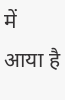में आया है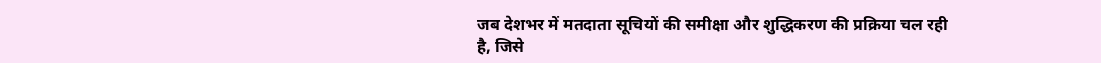जब देशभर में मतदाता सूचियों की समीक्षा और शुद्धिकरण की प्रक्रिया चल रही है, जिसे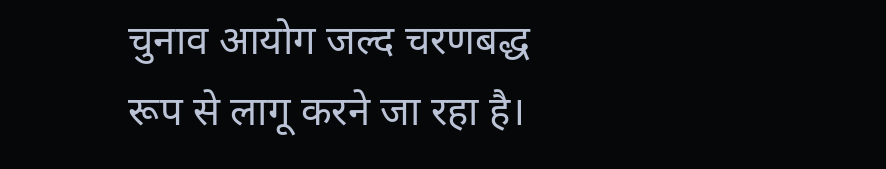चुनाव आयोग जल्द चरणबद्ध रूप से लागू करने जा रहा है।